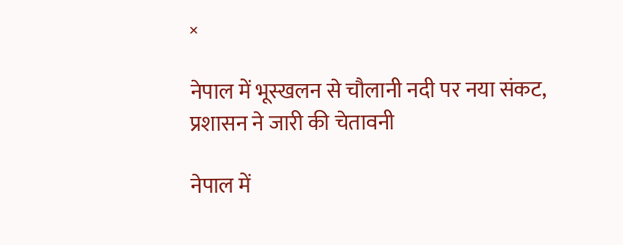×

नेपाल में भूस्खलन से चौलानी नदी पर नया संकट, प्रशासन ने जारी की चेतावनी

नेपाल में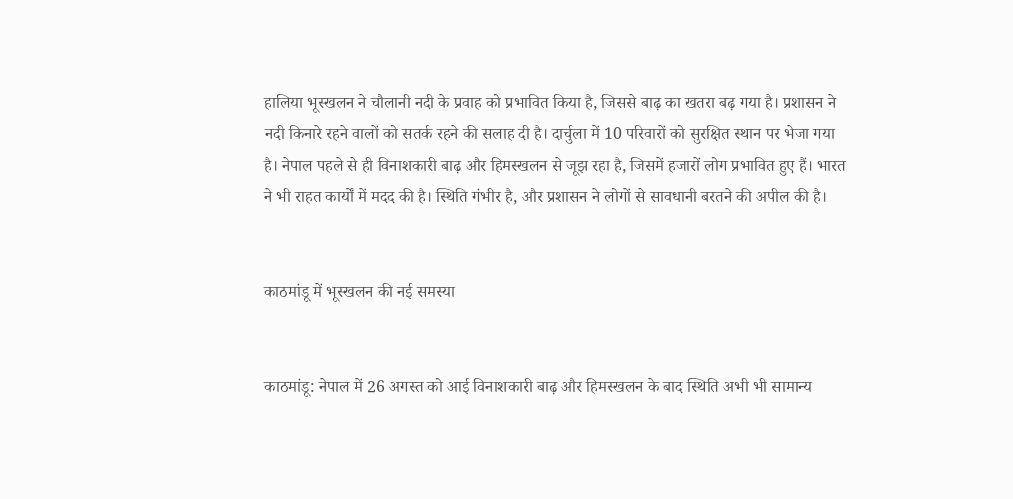हालिया भूस्खलन ने चौलानी नदी के प्रवाह को प्रभावित किया है, जिससे बाढ़ का खतरा बढ़ गया है। प्रशासन ने नदी किनारे रहने वालों को सतर्क रहने की सलाह दी है। दार्चुला में 10 परिवारों को सुरक्षित स्थान पर भेजा गया है। नेपाल पहले से ही विनाशकारी बाढ़ और हिमस्खलन से जूझ रहा है, जिसमें हजारों लोग प्रभावित हुए हैं। भारत ने भी राहत कार्यों में मदद की है। स्थिति गंभीर है, और प्रशासन ने लोगों से सावधानी बरतने की अपील की है।


काठमांडू में भूस्खलन की नई समस्या


काठमांडू: नेपाल में 26 अगस्त को आई विनाशकारी बाढ़ और हिमस्खलन के बाद स्थिति अभी भी सामान्य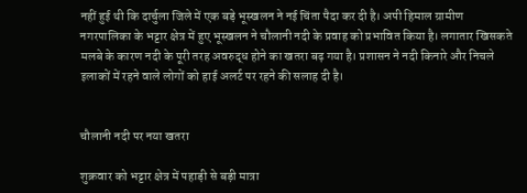नहीं हुई थी कि दार्चुला जिले में एक बड़े भूस्खलन ने नई चिंता पैदा कर दी है। अपी हिमाल ग्रामीण नगरपालिका के भट्टार क्षेत्र में हुए भूस्खलन ने चौलानी नदी के प्रवाह को प्रभावित किया है। लगातार खिसकते मलबे के कारण नदी के पूरी तरह अवरुद्ध होने का खतरा बढ़ गया है। प्रशासन ने नदी किनारे और निचले इलाकों में रहने वाले लोगों को हाई अलर्ट पर रहने की सलाह दी है।


चौलानी नदी पर नया खतरा

शुक्रवार को भट्टार क्षेत्र में पहाड़ी से बड़ी मात्रा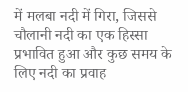में मलबा नदी में गिरा, जिससे चौलानी नदी का एक हिस्सा प्रभावित हुआ और कुछ समय के लिए नदी का प्रवाह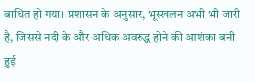बाधित हो गया। प्रशासन के अनुसार, भूस्खलन अभी भी जारी है, जिससे नदी के और अधिक अवरुद्ध होने की आशंका बनी हुई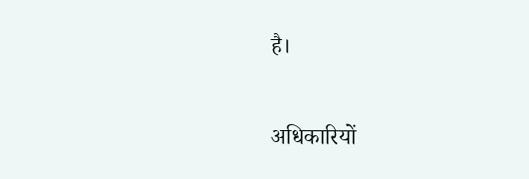है।


अधिकारियों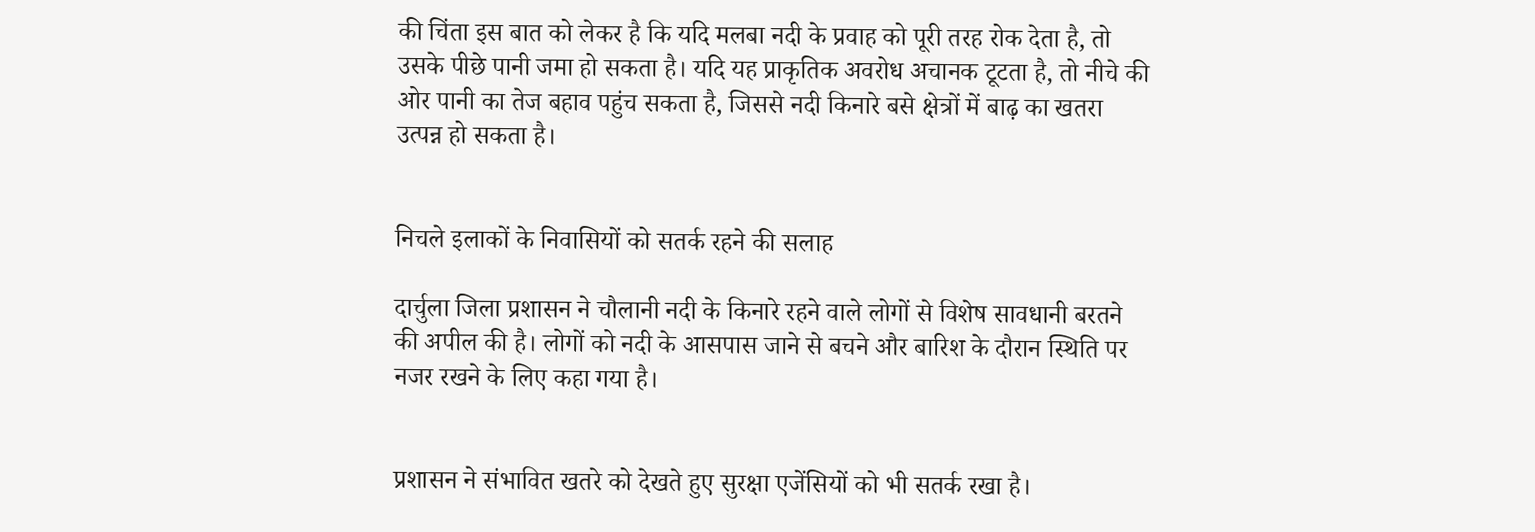की चिंता इस बात को लेकर है कि यदि मलबा नदी के प्रवाह को पूरी तरह रोक देता है, तो उसके पीछे पानी जमा हो सकता है। यदि यह प्राकृतिक अवरोध अचानक टूटता है, तो नीचे की ओर पानी का तेज बहाव पहुंच सकता है, जिससे नदी किनारे बसे क्षेत्रों में बाढ़ का खतरा उत्पन्न हो सकता है।


निचले इलाकों के निवासियों को सतर्क रहने की सलाह

दार्चुला जिला प्रशासन ने चौलानी नदी के किनारे रहने वाले लोगों से विशेष सावधानी बरतने की अपील की है। लोगों को नदी के आसपास जाने से बचने और बारिश के दौरान स्थिति पर नजर रखने के लिए कहा गया है।


प्रशासन ने संभावित खतरे को देखते हुए सुरक्षा एजेंसियों को भी सतर्क रखा है।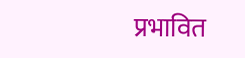प्रभावित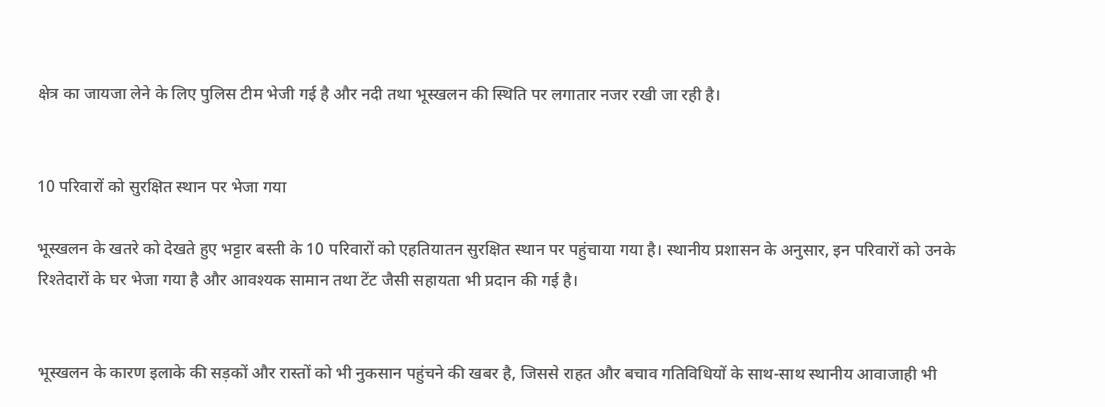क्षेत्र का जायजा लेने के लिए पुलिस टीम भेजी गई है और नदी तथा भूस्खलन की स्थिति पर लगातार नजर रखी जा रही है।


10 परिवारों को सुरक्षित स्थान पर भेजा गया

भूस्खलन के खतरे को देखते हुए भट्टार बस्ती के 10 परिवारों को एहतियातन सुरक्षित स्थान पर पहुंचाया गया है। स्थानीय प्रशासन के अनुसार, इन परिवारों को उनके रिश्तेदारों के घर भेजा गया है और आवश्यक सामान तथा टेंट जैसी सहायता भी प्रदान की गई है।


भूस्खलन के कारण इलाके की सड़कों और रास्तों को भी नुकसान पहुंचने की खबर है, जिससे राहत और बचाव गतिविधियों के साथ-साथ स्थानीय आवाजाही भी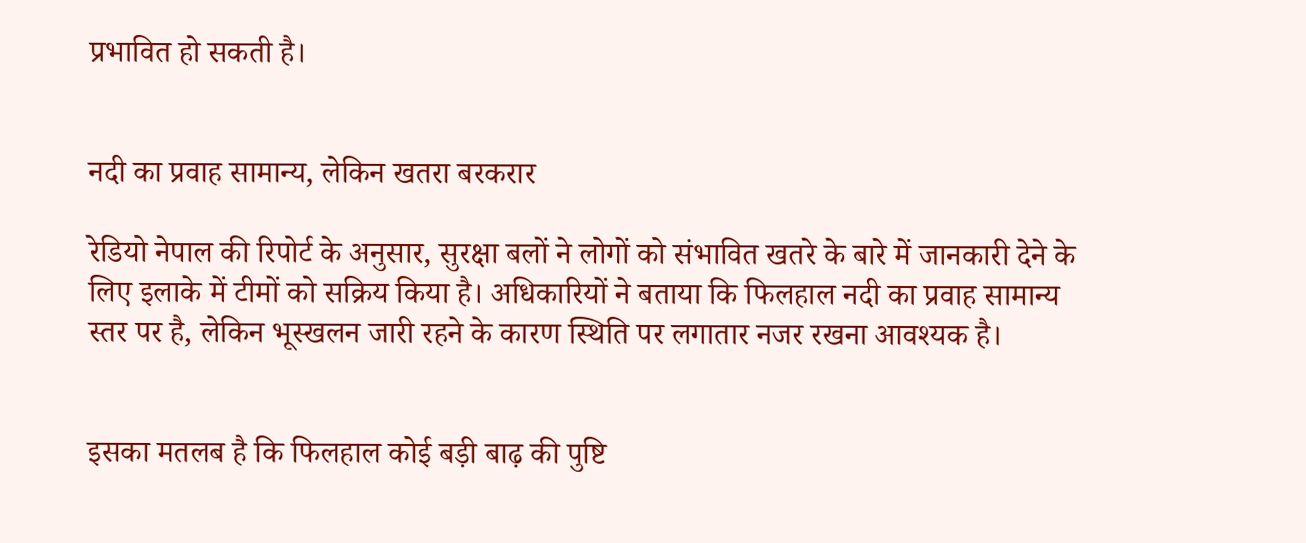प्रभावित हो सकती है।


नदी का प्रवाह सामान्य, लेकिन खतरा बरकरार

रेडियो नेपाल की रिपोर्ट के अनुसार, सुरक्षा बलों ने लोगों को संभावित खतरे के बारे में जानकारी देने के लिए इलाके में टीमों को सक्रिय किया है। अधिकारियों ने बताया कि फिलहाल नदी का प्रवाह सामान्य स्तर पर है, लेकिन भूस्खलन जारी रहने के कारण स्थिति पर लगातार नजर रखना आवश्यक है।


इसका मतलब है कि फिलहाल कोई बड़ी बाढ़ की पुष्टि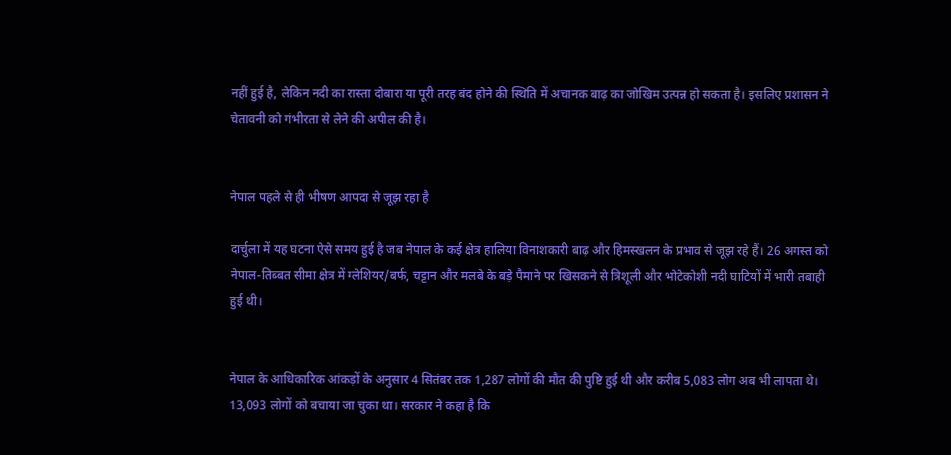नहीं हुई है, लेकिन नदी का रास्ता दोबारा या पूरी तरह बंद होने की स्थिति में अचानक बाढ़ का जोखिम उत्पन्न हो सकता है। इसलिए प्रशासन ने चेतावनी को गंभीरता से लेने की अपील की है।


नेपाल पहले से ही भीषण आपदा से जूझ रहा है

दार्चुला में यह घटना ऐसे समय हुई है जब नेपाल के कई क्षेत्र हालिया विनाशकारी बाढ़ और हिमस्खलन के प्रभाव से जूझ रहे हैं। 26 अगस्त को नेपाल-तिब्बत सीमा क्षेत्र में ग्लेशियर/बर्फ, चट्टान और मलबे के बड़े पैमाने पर खिसकने से त्रिशूली और भोटेकोशी नदी घाटियों में भारी तबाही हुई थी।


नेपाल के आधिकारिक आंकड़ों के अनुसार 4 सितंबर तक 1,287 लोगों की मौत की पुष्टि हुई थी और करीब 5,083 लोग अब भी लापता थे। 13,093 लोगों को बचाया जा चुका था। सरकार ने कहा है कि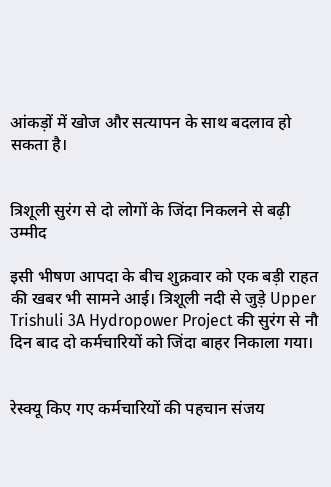आंकड़ों में खोज और सत्यापन के साथ बदलाव हो सकता है।


त्रिशूली सुरंग से दो लोगों के जिंदा निकलने से बढ़ी उम्मीद

इसी भीषण आपदा के बीच शुक्रवार को एक बड़ी राहत की खबर भी सामने आई। त्रिशूली नदी से जुड़े Upper Trishuli 3A Hydropower Project की सुरंग से नौ दिन बाद दो कर्मचारियों को जिंदा बाहर निकाला गया।


रेस्क्यू किए गए कर्मचारियों की पहचान संजय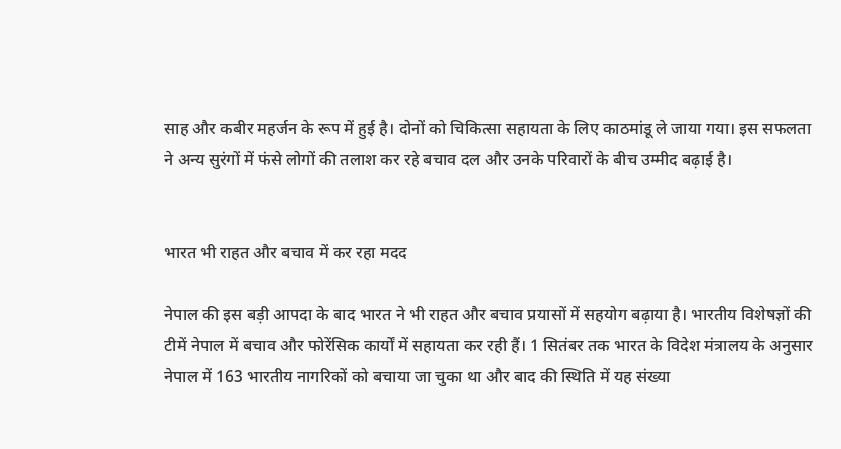साह और कबीर महर्जन के रूप में हुई है। दोनों को चिकित्सा सहायता के लिए काठमांडू ले जाया गया। इस सफलता ने अन्य सुरंगों में फंसे लोगों की तलाश कर रहे बचाव दल और उनके परिवारों के बीच उम्मीद बढ़ाई है।


भारत भी राहत और बचाव में कर रहा मदद

नेपाल की इस बड़ी आपदा के बाद भारत ने भी राहत और बचाव प्रयासों में सहयोग बढ़ाया है। भारतीय विशेषज्ञों की टीमें नेपाल में बचाव और फोरेंसिक कार्यों में सहायता कर रही हैं। 1 सितंबर तक भारत के विदेश मंत्रालय के अनुसार नेपाल में 163 भारतीय नागरिकों को बचाया जा चुका था और बाद की स्थिति में यह संख्या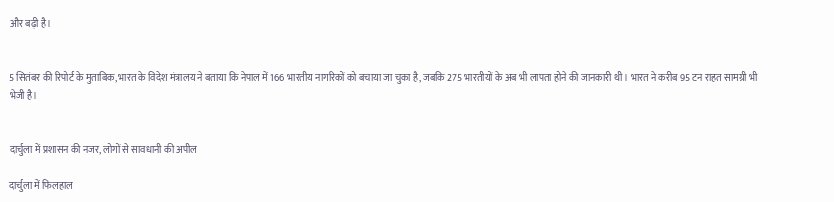और बढ़ी है।


5 सितंबर की रिपोर्ट के मुताबिक, भारत के विदेश मंत्रालय ने बताया कि नेपाल में 166 भारतीय नागरिकों को बचाया जा चुका है, जबकि 275 भारतीयों के अब भी लापता होने की जानकारी थी। भारत ने करीब 95 टन राहत सामग्री भी भेजी है।


दार्चुला में प्रशासन की नजर, लोगों से सावधानी की अपील

दार्चुला में फिलहाल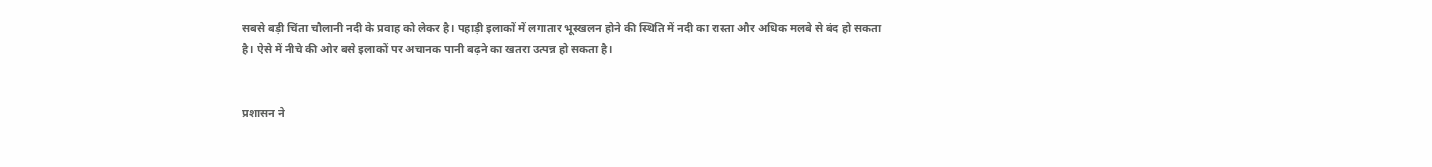सबसे बड़ी चिंता चौलानी नदी के प्रवाह को लेकर है। पहाड़ी इलाकों में लगातार भूस्खलन होने की स्थिति में नदी का रास्ता और अधिक मलबे से बंद हो सकता है। ऐसे में नीचे की ओर बसे इलाकों पर अचानक पानी बढ़ने का खतरा उत्पन्न हो सकता है।


प्रशासन ने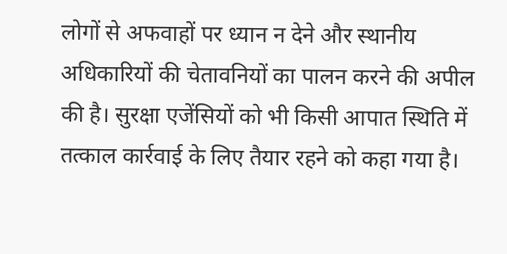लोगों से अफवाहों पर ध्यान न देने और स्थानीय अधिकारियों की चेतावनियों का पालन करने की अपील की है। सुरक्षा एजेंसियों को भी किसी आपात स्थिति में तत्काल कार्रवाई के लिए तैयार रहने को कहा गया है।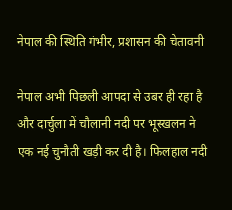नेपाल की स्थिति गंभीर, प्रशासन की चेतावनी

नेपाल अभी पिछली आपदा से उबर ही रहा है और दार्चुला में चौलानी नदी पर भूस्खलन ने एक नई चुनौती खड़ी कर दी है। फिलहाल नदी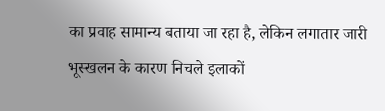का प्रवाह सामान्य बताया जा रहा है, लेकिन लगातार जारी भूस्खलन के कारण निचले इलाकों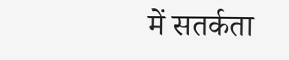में सतर्कता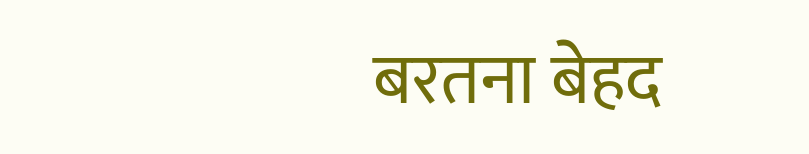बरतना बेहद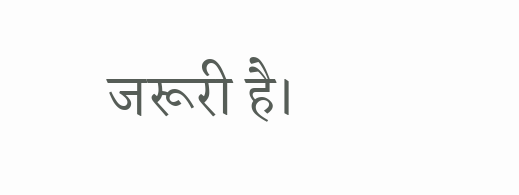जरूरी है।